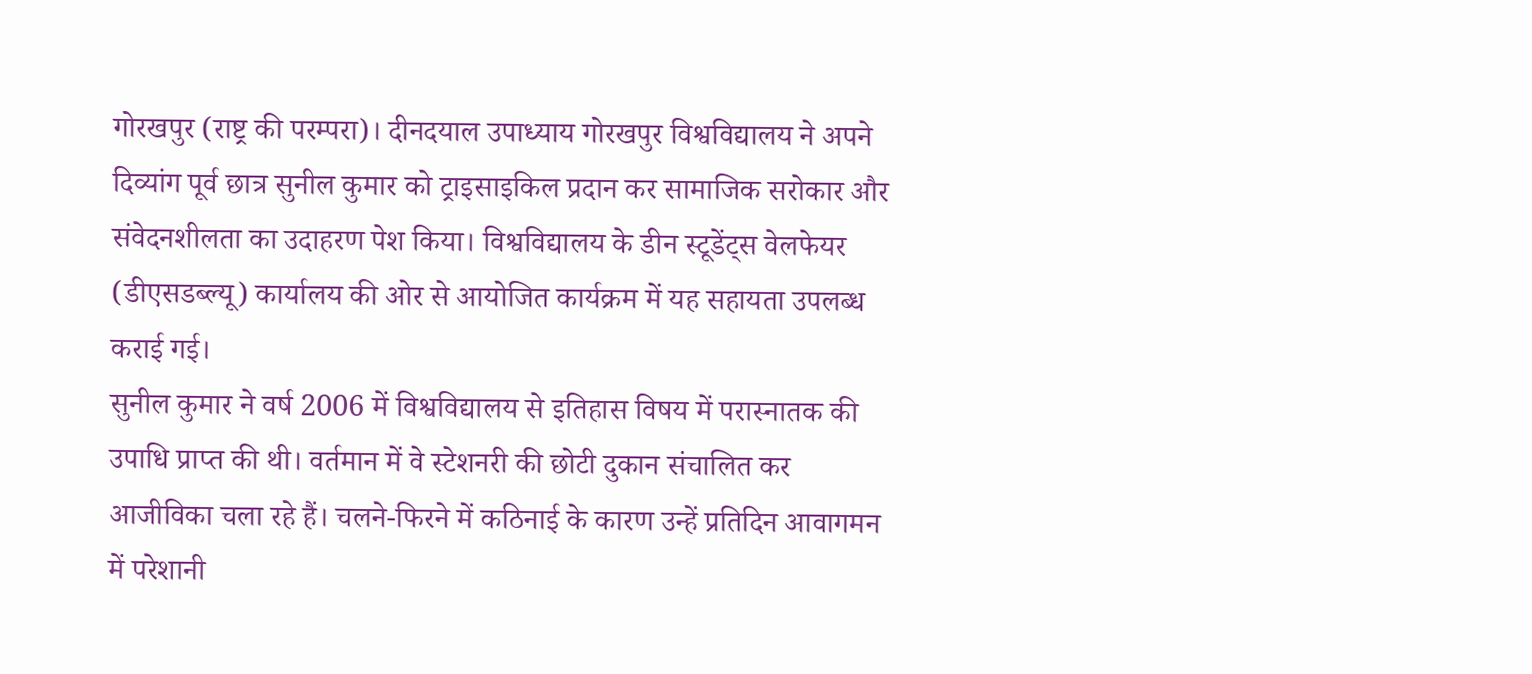गोरखपुर (राष्ट्र की परम्परा)। दीनदयाल उपाध्याय गोरखपुर विश्वविद्यालय ने अपने दिव्यांग पूर्व छात्र सुनील कुमार को ट्राइसाइकिल प्रदान कर सामाजिक सरोकार और संवेदनशीलता का उदाहरण पेश किया। विश्वविद्यालय के डीन स्टूडेंट्स वेलफेयर (डीएसडब्ल्यू) कार्यालय की ओर से आयोजित कार्यक्रम में यह सहायता उपलब्ध कराई गई।
सुनील कुमार ने वर्ष 2006 में विश्वविद्यालय से इतिहास विषय में परास्नातक की उपाधि प्राप्त की थी। वर्तमान में वे स्टेशनरी की छोटी दुकान संचालित कर आजीविका चला रहे हैं। चलने-फिरने में कठिनाई के कारण उन्हें प्रतिदिन आवागमन में परेशानी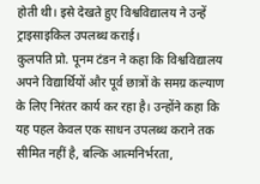होती थी। इसे देखते हुए विश्वविद्यालय ने उन्हें ट्राइसाइकिल उपलब्ध कराई।
कुलपति प्रो. पूनम टंडन ने कहा कि विश्वविद्यालय अपने विद्यार्थियों और पूर्व छात्रों के समग्र कल्याण के लिए निरंतर कार्य कर रहा है। उन्होंने कहा कि यह पहल केवल एक साधन उपलब्ध कराने तक सीमित नहीं है, बल्कि आत्मनिर्भरता,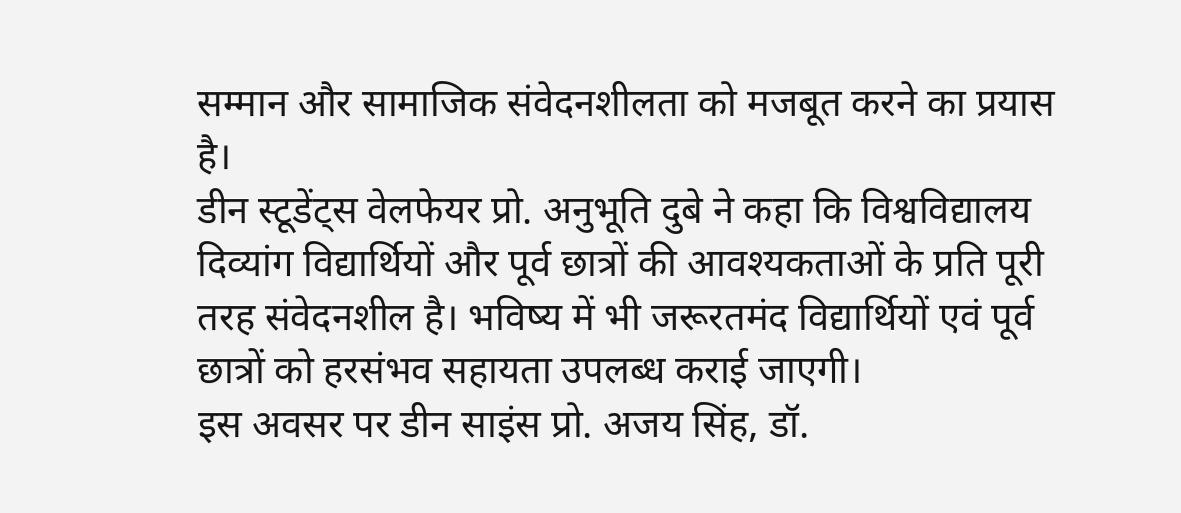सम्मान और सामाजिक संवेदनशीलता को मजबूत करने का प्रयास है।
डीन स्टूडेंट्स वेलफेयर प्रो. अनुभूति दुबे ने कहा कि विश्वविद्यालय दिव्यांग विद्यार्थियों और पूर्व छात्रों की आवश्यकताओं के प्रति पूरी तरह संवेदनशील है। भविष्य में भी जरूरतमंद विद्यार्थियों एवं पूर्व छात्रों को हरसंभव सहायता उपलब्ध कराई जाएगी।
इस अवसर पर डीन साइंस प्रो. अजय सिंह, डॉ.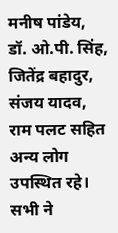मनीष पांडेय, डॉ. ओ.पी. सिंह, जितेंद्र बहादुर, संजय यादव, राम पलट सहित अन्य लोग उपस्थित रहे। सभी ने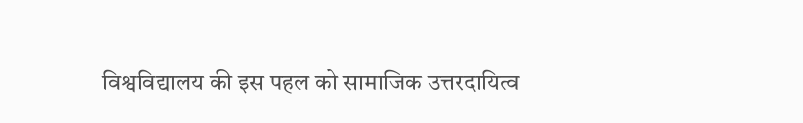विश्वविद्यालय की इस पहल को सामाजिक उत्तरदायित्व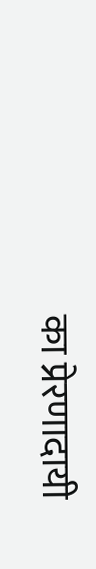का प्रेरणादायी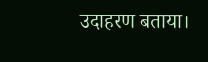उदाहरण बताया।